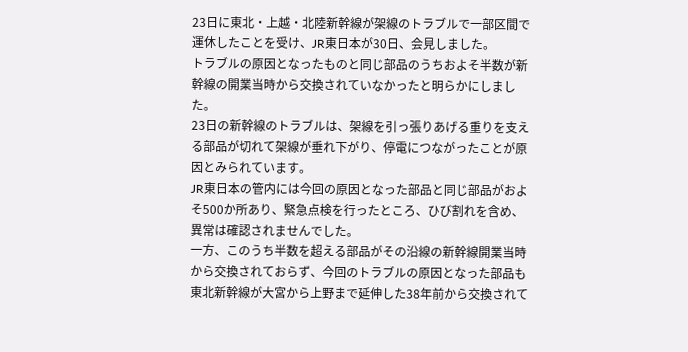23日に東北・上越・北陸新幹線が架線のトラブルで一部区間で運休したことを受け、JR東日本が30日、会見しました。
トラブルの原因となったものと同じ部品のうちおよそ半数が新幹線の開業当時から交換されていなかったと明らかにしました。
23日の新幹線のトラブルは、架線を引っ張りあげる重りを支える部品が切れて架線が垂れ下がり、停電につながったことが原因とみられています。
JR東日本の管内には今回の原因となった部品と同じ部品がおよそ500か所あり、緊急点検を行ったところ、ひび割れを含め、異常は確認されませんでした。
一方、このうち半数を超える部品がその沿線の新幹線開業当時から交換されておらず、今回のトラブルの原因となった部品も東北新幹線が大宮から上野まで延伸した38年前から交換されて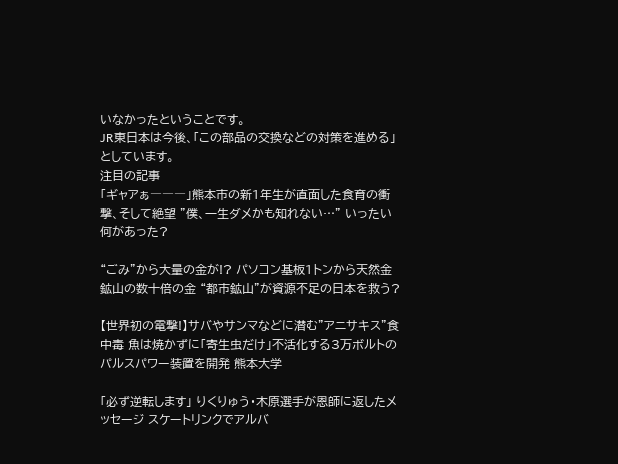いなかったということです。
JR東日本は今後、「この部品の交換などの対策を進める」としています。
注目の記事
「ギャアぁ―――」熊本市の新1年生が直面した食育の衝撃、そして絶望 "僕、一生ダメかも知れない…" いったい何があった?

“ごみ”から大量の金が!? パソコン基板1トンから天然金鉱山の数十倍の金 “都市鉱山”が資源不足の日本を救う?

【世界初の電撃!】サバやサンマなどに潜む"アニサキス"食中毒 魚は焼かずに「寄生虫だけ」不活化する3万ボルトのパルスパワー装置を開発 熊本大学

「必ず逆転します」 りくりゅう・木原選手が恩師に返したメッセージ スケートリンクでアルバ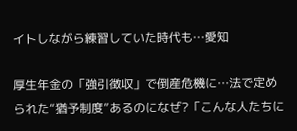イトしながら練習していた時代も…愛知

厚生年金の「強引徴収」で倒産危機に…法で定められた“猶予制度”あるのになぜ?「こんな人たちに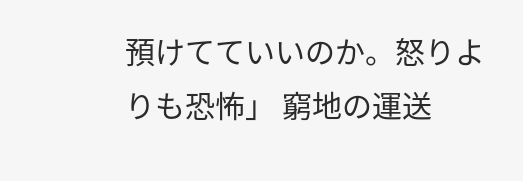預けてていいのか。怒りよりも恐怖」 窮地の運送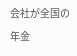会社が全国の年金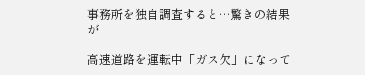事務所を独自調査すると…驚きの結果が

高速道路を運転中「ガス欠」になって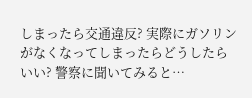しまったら交通違反? 実際にガソリンがなくなってしまったらどうしたらいい? 警察に聞いてみると…